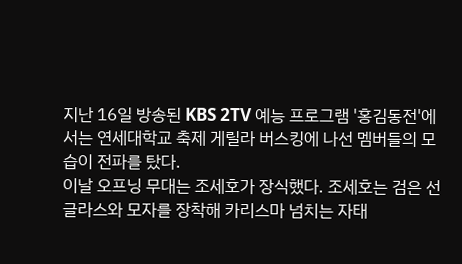지난 16일 방송된 KBS 2TV 예능 프로그램 '홍김동전'에서는 연세대학교 축제 게릴라 버스킹에 나선 멤버들의 모습이 전파를 탔다.
이날 오프닝 무대는 조세호가 장식했다. 조세호는 검은 선글라스와 모자를 장착해 카리스마 넘치는 자태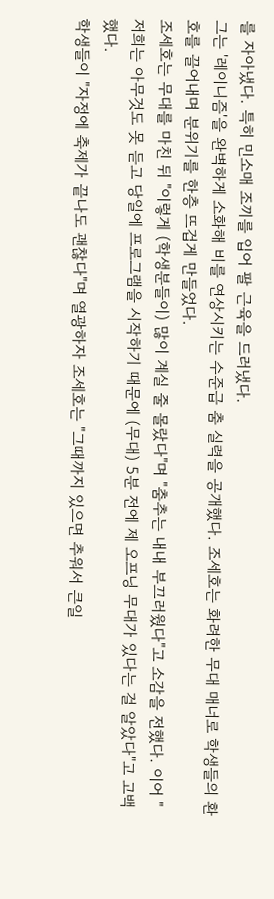를 자아냈다. 특히 민소매 조끼를 입어 팔 근육을 드러냈다.
그는 '레이니즘'을 완벽하게 소화해 비를 연상시키는 수준급 춤 실력을 공개했다. 조세호는 화려한 무대 매너로 학생들의 환호를 끌어내며 분위기를 한층 뜨겁게 만들었다.
조세호는 무대를 마친 뒤 "이렇게 (학생분들이) 많이 계실 줄 몰랐다"며 "춤추는 내내 부끄러웠다"고 소감을 전했다. 이어 "저희는 아무것도 못 듣고 당일에 프로그램을 시작하기 때문에 (무대) 5분 전에 제 오프닝 무대가 있다는 걸 알았다"고 고백했다.
학생들이 "자정에 축제가 끝나도 괜찮다"며 열광하자 조세호는 "그때까지 있으면 추워서 큰일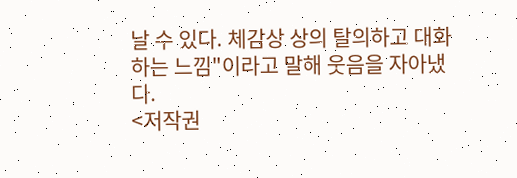날 수 있다. 체감상 상의 탈의하고 대화하는 느낌"이라고 말해 웃음을 자아냈다.
<저작권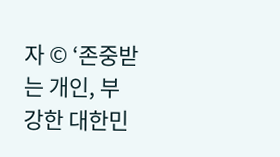자 © ‘존중받는 개인, 부강한 대한민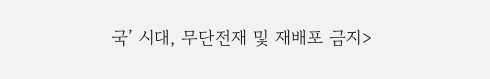국’ 시대, 무단전재 및 재배포 금지>